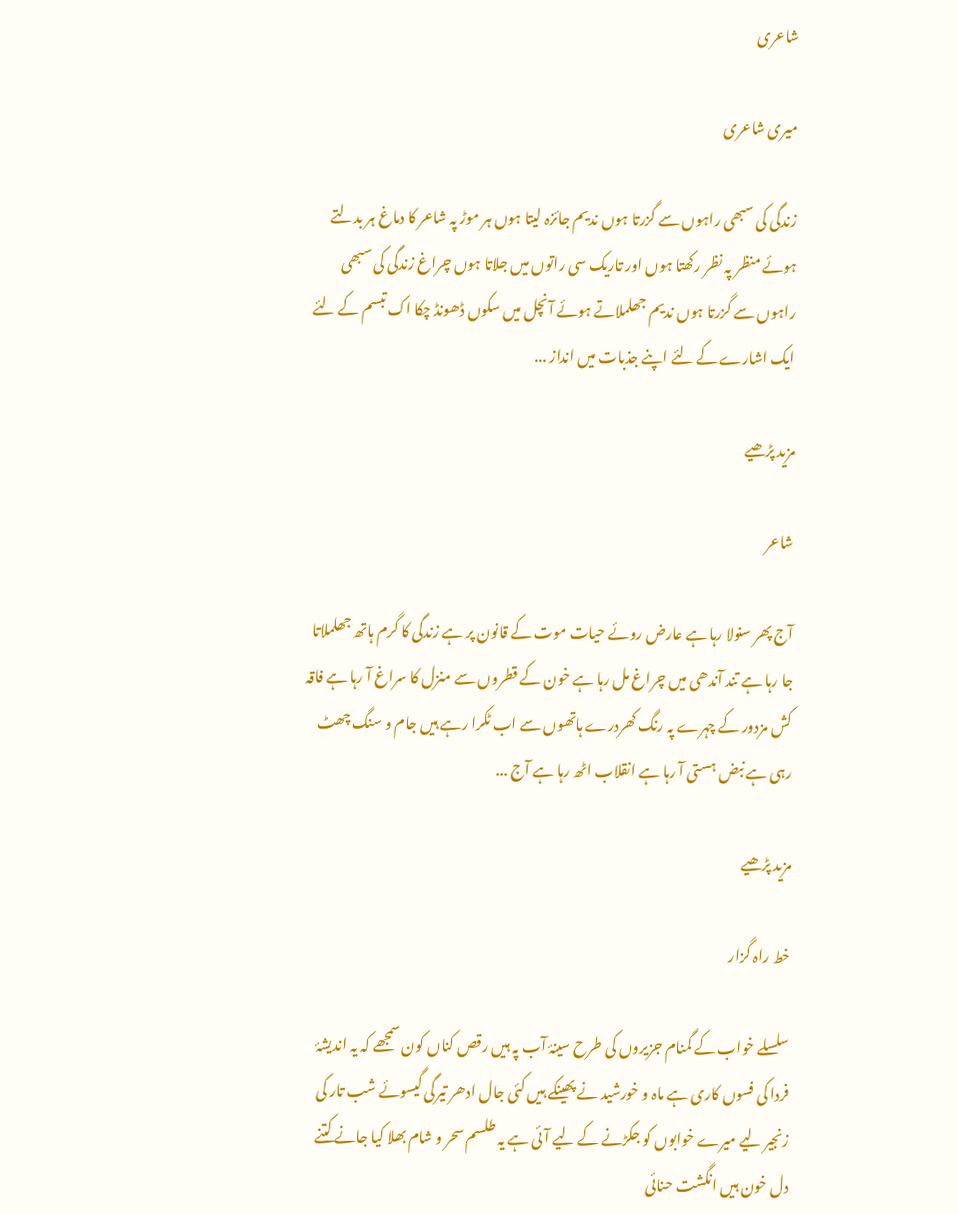شاعری

میری شاعری

زندگی کی سبھی راہوں سے گزرتا ہوں ندیم جائزہ لیتا ہوں ہر موڑ پہ شاعر کا دماغ ہر بدلتے ہوئے منظر پہ نظر رکھتا ہوں اور تاریک سی راتوں میں جلاتا ہوں چراغ زندگی کی سبھی راہوں سے گزرتا ہوں ندیم جھلملاتے ہوئے آنچل میں سکوں ڈھونڈ چکا اک تبسم کے لئے ایک اشارے کے لئے اپنے جذبات میں انداز ...

مزید پڑھیے

شاعر

آج پھر سنولا رہا ہے عارض روئے حیات موت کے قانون پر ہے زندگی کا گرم ہاتھ جھلملاتا جا رہا ہے تند آندھی میں چراغ مل رہا ہے خون کے قطروں سے منزل کا سراغ آ رہا ہے فاقہ کش مزدور کے چہرے پہ رنگ کھردرے ہاتھوں سے اب ٹکرا رہے ہیں جام و سنگ چھٹ رہی ہے نبض ہستی آ رہا ہے انقلاب اٹھ رہا ہے آج ...

مزید پڑھیے

خط راہ گزار

سلسلے خواب کے گمنام جزیروں کی طرح سینۂ آب پہ ہیں رقص کناں کون سمجھے کہ یہ اندیشۂ فردا کی فسوں کاری ہے ماہ و خورشید نے پھینکے ہیں کئی جال ادھر تیرگی گیسوئے شب تار کی زنجیر لیے میرے خوابوں کو جکڑنے کے لیے آئی ہے یہ طلسم سحر و شام بھلا کیا جانے کتنے دل خون ہیں انگشت حنائی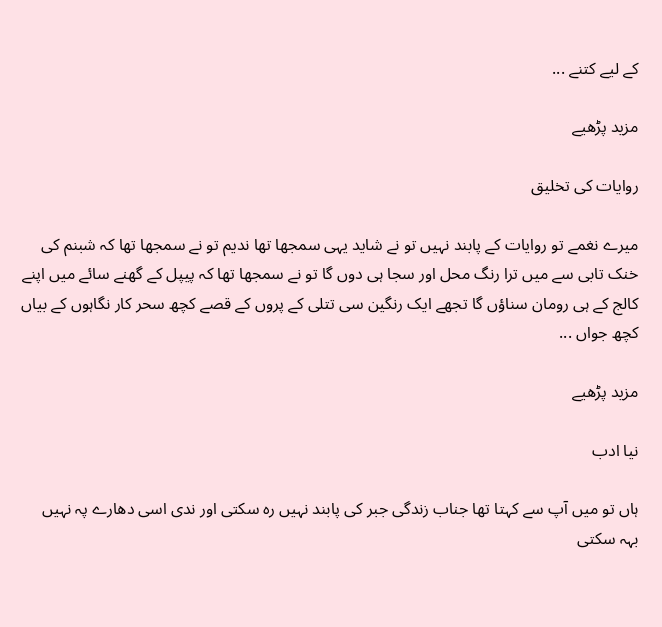کے لیے کتنے ...

مزید پڑھیے

روایات کی تخلیق

میرے نغمے تو روایات کے پابند نہیں تو نے شاید یہی سمجھا تھا ندیم تو نے سمجھا تھا کہ شبنم کی خنک تابی سے میں ترا رنگ محل اور سجا ہی دوں گا تو نے سمجھا تھا کہ پیپل کے گھنے سائے میں اپنے کالج کے ہی رومان سناؤں گا تجھے ایک رنگین سی تتلی کے پروں کے قصے کچھ سحر کار نگاہوں کے بیاں کچھ جواں ...

مزید پڑھیے

نیا ادب

ہاں تو میں آپ سے کہتا تھا جناب زندگی جبر کی پابند نہیں رہ سکتی اور ندی اسی دھارے پہ نہیں بہہ سکتی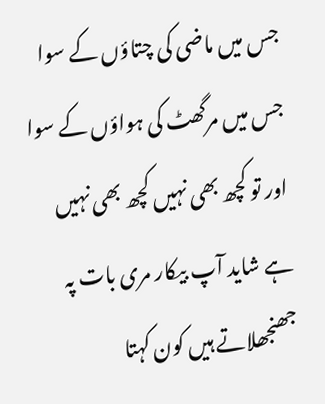جس میں ماضی کی چتاؤں کے سوا جس میں مرگھٹ کی ہواؤں کے سوا اور تو کچھ بھی نہیں کچھ بھی نہیں ہے شاید آپ بیکار مری بات پہ جھنجھلاتے ہیں کون کہتا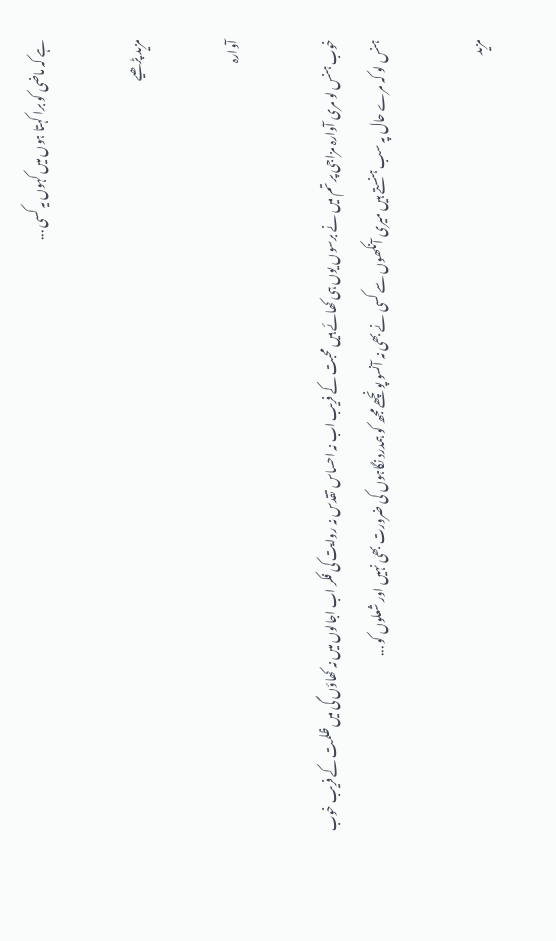ہے کہ ماضی کو برا کہتا ہوں میں کہوں یہ کسی ...

مزید پڑھیے

آوارہ

خوب ہنس لو مری آوارہ مزاجی پر تم میں نے برسوں یوں ہی کھائے ہیں محبت کے فریب اب نہ احساس تقدس نہ روایت کی فکر اب اجالوں میں نہ کھاؤں گی میں ظلمت کے فریب خوب ہنس لو کہ مرے حال پہ سب ہنستے ہیں میری آنکھوں سے کسی نے بھی نہ آنسو پونچھے مجھ کو ہمدرد نگاہوں کی ضرورت بھی نہیں اور شعلوں کو ...

مزید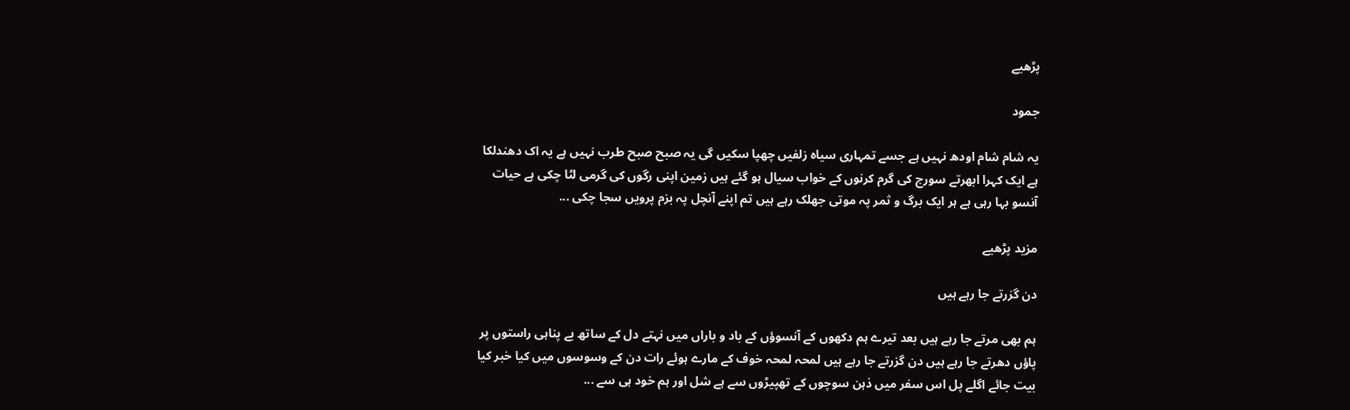پڑھیے

جمود

یہ شام شام اودھ نہیں ہے جسے تمہاری سیاہ زلفیں چھپا سکیں گی یہ صبح صبح طرب نہیں ہے یہ اک دھندلکا ہے ایک کہرا ابھرتے سورج کی گرم کرنوں کے خواب سیال ہو گئے ہیں زمین اپنی رگوں کی گرمی لٹا چکی ہے حیات آنسو بہا رہی ہے ہر ایک برگ و ثمر پہ موتی جھلک رہے ہیں تم اپنے آنچل پہ بزم پرویں سجا چکی ...

مزید پڑھیے

دن گزرتے جا رہے ہیں

ہم بھی مرتے جا رہے ہیں بعد تیرے ہم دکھوں کے آنسوؤں کے باد و باراں میں نہتے دل کے ساتھ بے پناہی راستوں پر پاؤں دھرتے جا رہے ہیں دن گزرتے جا رہے ہیں لمحہ لمحہ خوف کے مارے ہوئے رات دن کے وسوسوں میں کیا خبر کیا بیت جائے اگلے پل اس سفر میں ذہن سوچوں کے تھپیڑوں سے ہے شل اور ہم خود ہی سے ...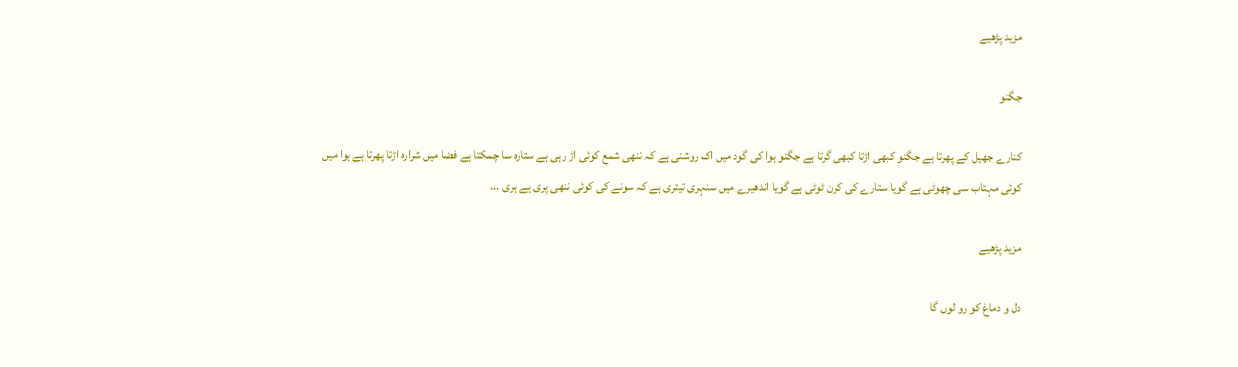مزید پڑھیے

جگنو

کنارے جھیل کے پھرتا ہے جگنو کبھی اڑتا کبھی گرتا ہے جگنو ہوا کی گود میں اک روشنی ہے کہ ننھی شمع کوئی اڑ رہی ہے ستارہ سا چمکتا ہے فضا میں شرارہ اڑتا پھرتا ہے ہوا میں کوئی مہتاب سی چھوٹی ہے گویا ستارے کی کرن ٹوٹی ہے گویا اندھیرے میں سنہری تیتری ہے کہ سونے کی کوئی ننھی پری ہے ہری ...

مزید پڑھیے

دل و دماغ کو رو لوں گا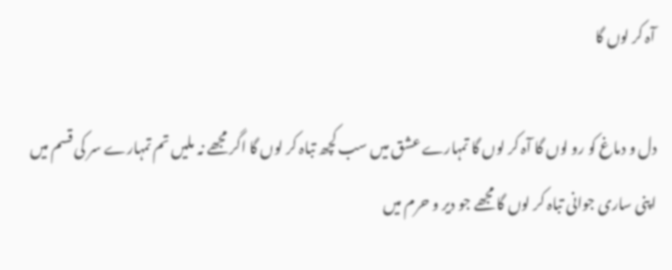آہ کر لوں گا

دل و دماغ کو رو لوں گا آہ کر لوں گا تمہارے عشق میں سب کچھ تباہ کر لوں گا اگر مجھے نہ ملیں تم تمہارے سر کی قسم میں اپنی ساری جوانی تباہ کر لوں گا مجھے جو دیر و حرم میں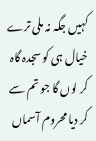کہیں جگہ نہ ملی ترے خیال ہی کو سجدہ گاہ کر لوں گا جو تم سے کر دیا محروم آسماں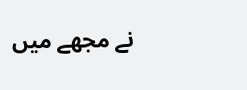نے مجھے میں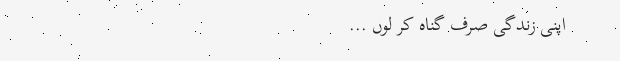اپنی زندگی صرف گناہ کر لوں ...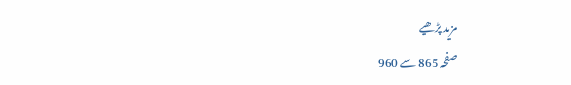مزید پڑھیے
صفحہ 865 سے 960